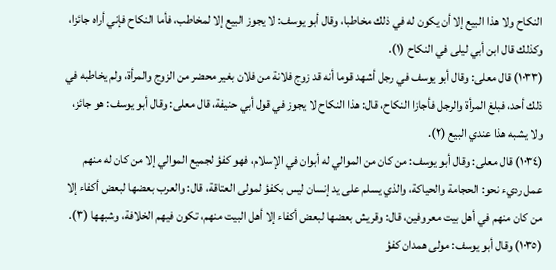النكاح ولا هذا البيع إلا أن يكون له في ذلك مخاطبا، وقال أبو يوسف: لا يجوز البيع إلا لمخاطب، فأما النكاح فإني أراه جائزا، وكذلك قال ابن أبي ليلى في النكاح (١).
(١٠٣٣) قال معلى: وقال أبو يوسف في رجل أشهد قوما أنه قد زوج فلانة من فلان بغير محضر من الزوج والمرأة، ولم يخاطبه في ذلك أحد، فبلغ المرأة والرجل فأجازا النكاح، قال: هذا النكاح لا يجوز في قول أبي حنيفة، قال معلى: وقال أبو يوسف: هو جائز، ولا يشبه هذا عندي البيع (٢).
(١٠٣٤) قال معلى: وقال أبو يوسف: من كان من الموالي له أبوان في الإسلام، فهو كفؤ لجميع الموالي إلا من كان له منهم عمل رديء نحو: الحجامة والحياكة، والذي يسلم على يد إنسان ليس بكفؤ لمولى العتاقة، قال: والعرب بعضها لبعض أكفاء إلا من كان منهم في أهل بيت معروفين، قال: وقريش بعضها لبعض أكفاء إلا أهل البيت منهم، تكون فيهم الخلافة، وشبهها (٣).
(١٠٣٥) وقال أبو يوسف: مولى همدان كفؤ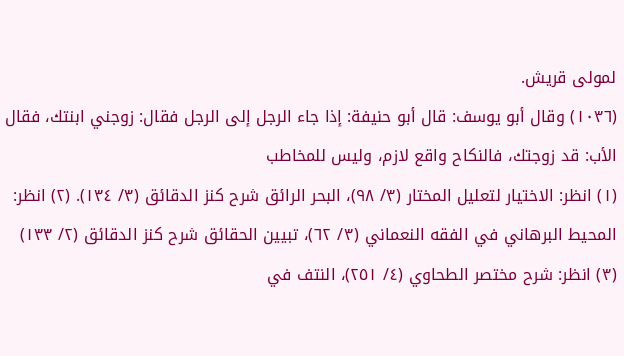لمولى قريش.
(١٠٣٦) وقال أبو يوسف: قال أبو حنيفة: إذا جاء الرجل إلى الرجل فقال: زوجني ابنتك، فقال الأب: قد زوجتك، فالنكاح واقع لازم، وليس للمخاطب
(١) انظر: الاختيار لتعليل المختار (٣/ ٩٨)، البحر الرائق شرح كنز الدقائق (٣/ ١٣٤). (٢) انظر: المحيط البرهاني في الفقه النعماني (٣/ ٦٢)، تبيين الحقائق شرح كنز الدقائق (٢/ ١٣٣) (٣) انظر: شرح مختصر الطحاوي (٤/ ٢٥١)، النتف في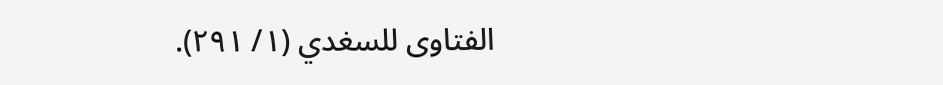الفتاوى للسغدي (١/ ٢٩١).